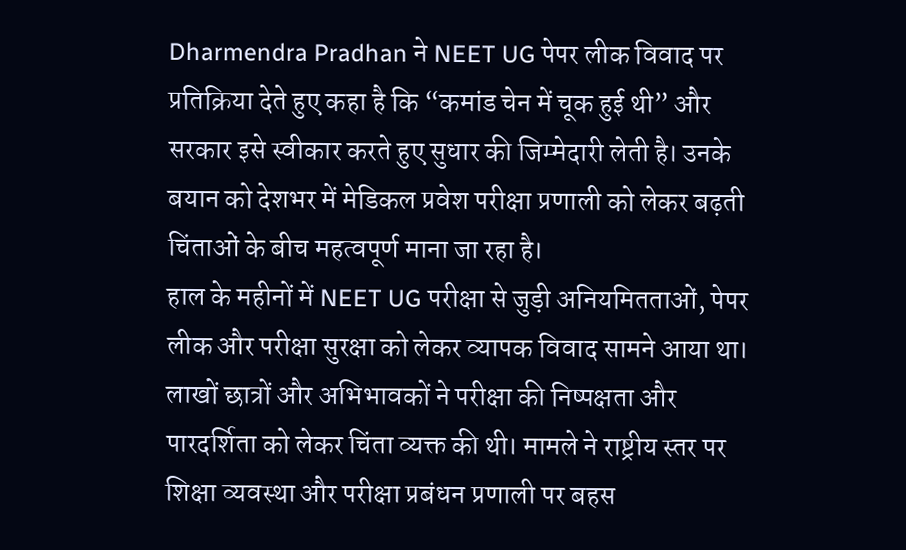Dharmendra Pradhan ने NEET UG पेपर लीक विवाद पर प्रतिक्रिया देते हुए कहा है कि “कमांड चेन में चूक हुई थी” और सरकार इसे स्वीकार करते हुए सुधार की जिम्मेदारी लेती है। उनके बयान को देशभर में मेडिकल प्रवेश परीक्षा प्रणाली को लेकर बढ़ती चिंताओं के बीच महत्वपूर्ण माना जा रहा है।
हाल के महीनों में NEET UG परीक्षा से जुड़ी अनियमितताओं, पेपर लीक और परीक्षा सुरक्षा को लेकर व्यापक विवाद सामने आया था। लाखों छात्रों और अभिभावकों ने परीक्षा की निष्पक्षता और पारदर्शिता को लेकर चिंता व्यक्त की थी। मामले ने राष्ट्रीय स्तर पर शिक्षा व्यवस्था और परीक्षा प्रबंधन प्रणाली पर बहस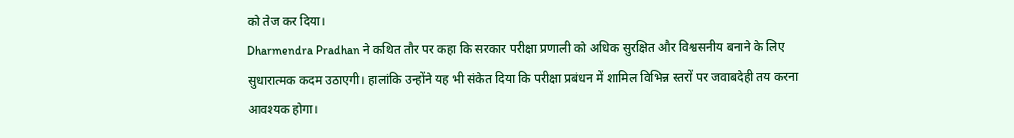को तेज कर दिया।
Dharmendra Pradhan ने कथित तौर पर कहा कि सरकार परीक्षा प्रणाली को अधिक सुरक्षित और विश्वसनीय बनाने के लिए सुधारात्मक कदम उठाएगी। हालांकि उन्होंने यह भी संकेत दिया कि परीक्षा प्रबंधन में शामिल विभिन्न स्तरों पर जवाबदेही तय करना आवश्यक होगा।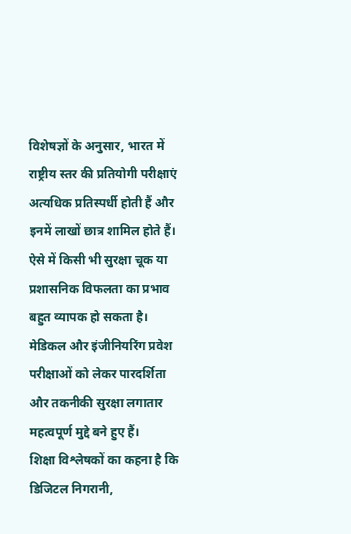विशेषज्ञों के अनुसार, भारत में राष्ट्रीय स्तर की प्रतियोगी परीक्षाएं अत्यधिक प्रतिस्पर्धी होती हैं और इनमें लाखों छात्र शामिल होते हैं। ऐसे में किसी भी सुरक्षा चूक या प्रशासनिक विफलता का प्रभाव बहुत व्यापक हो सकता है। मेडिकल और इंजीनियरिंग प्रवेश परीक्षाओं को लेकर पारदर्शिता और तकनीकी सुरक्षा लगातार महत्वपूर्ण मुद्दे बने हुए हैं।
शिक्षा विश्लेषकों का कहना है कि डिजिटल निगरानी,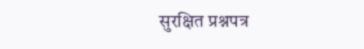सुरक्षित प्रश्नपत्र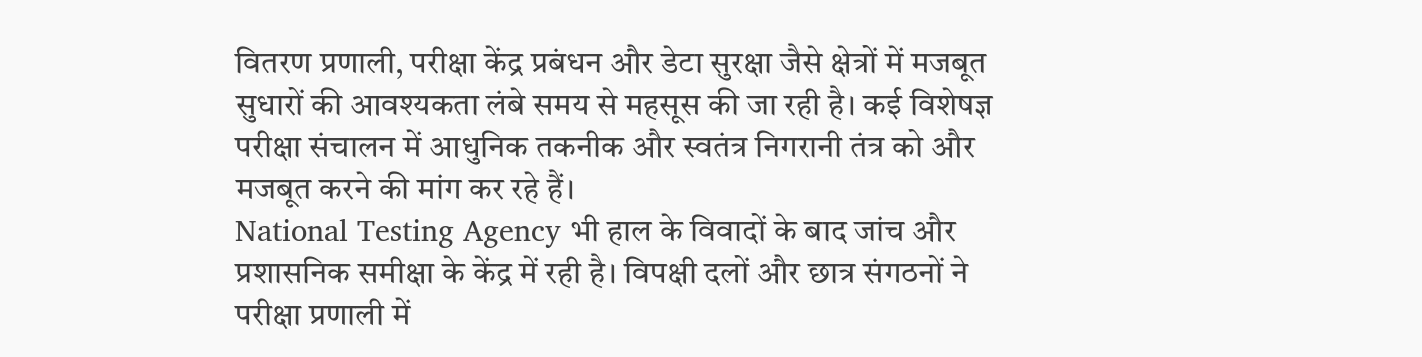वितरण प्रणाली, परीक्षा केंद्र प्रबंधन और डेटा सुरक्षा जैसे क्षेत्रों में मजबूत सुधारों की आवश्यकता लंबे समय से महसूस की जा रही है। कई विशेषज्ञ परीक्षा संचालन में आधुनिक तकनीक और स्वतंत्र निगरानी तंत्र को और मजबूत करने की मांग कर रहे हैं।
National Testing Agency भी हाल के विवादों के बाद जांच और प्रशासनिक समीक्षा के केंद्र में रही है। विपक्षी दलों और छात्र संगठनों ने परीक्षा प्रणाली में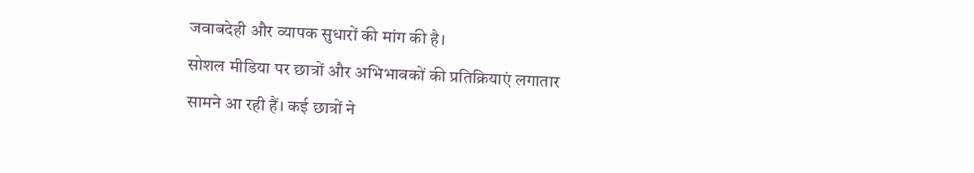जवाबदेही और व्यापक सुधारों की मांग की है।
सोशल मीडिया पर छात्रों और अभिभावकों की प्रतिक्रियाएं लगातार सामने आ रही हैं। कई छात्रों ने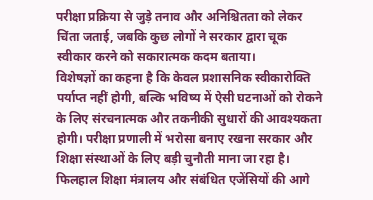परीक्षा प्रक्रिया से जुड़े तनाव और अनिश्चितता को लेकर चिंता जताई, जबकि कुछ लोगों ने सरकार द्वारा चूक स्वीकार करने को सकारात्मक कदम बताया।
विशेषज्ञों का कहना है कि केवल प्रशासनिक स्वीकारोक्ति पर्याप्त नहीं होगी, बल्कि भविष्य में ऐसी घटनाओं को रोकने के लिए संरचनात्मक और तकनीकी सुधारों की आवश्यकता होगी। परीक्षा प्रणाली में भरोसा बनाए रखना सरकार और शिक्षा संस्थाओं के लिए बड़ी चुनौती माना जा रहा है।
फिलहाल शिक्षा मंत्रालय और संबंधित एजेंसियों की आगे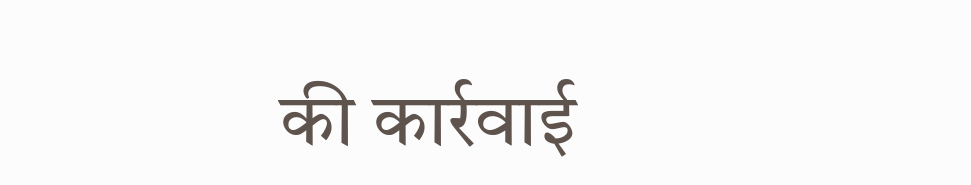की कार्रवाई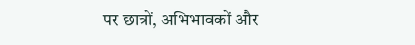पर छात्रों, अभिभावकों और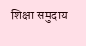शिक्षा समुदाय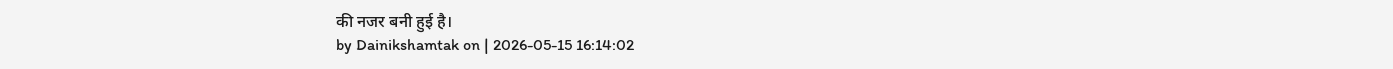की नजर बनी हुई है।
by Dainikshamtak on | 2026-05-15 16:14:02